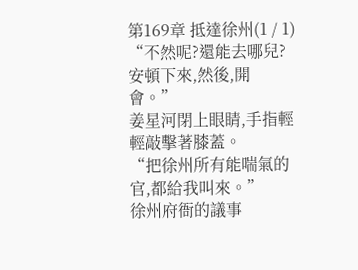第169章 抵達徐州(1 / 1)
“不然呢?還能去哪兒?安頓下來,然後,開會。”
姜星河閉上眼睛,手指輕輕敲擊著膝蓋。
“把徐州所有能喘氣的官,都給我叫來。”
徐州府衙的議事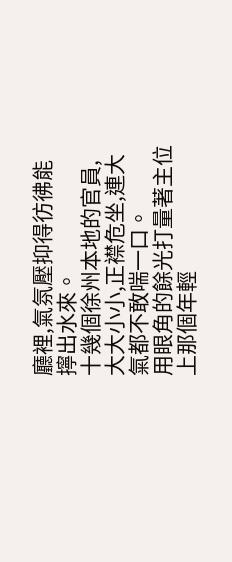廳裡,氣氛壓抑得彷彿能擰出水來。
十幾個徐州本地的官員,大大小小,正襟危坐,連大氣都不敢喘一口。
用眼角的餘光打量著主位上那個年輕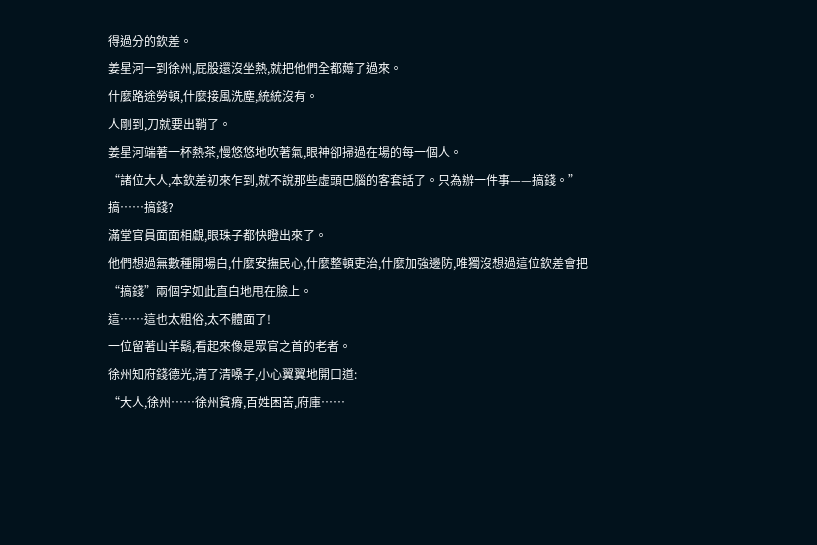得過分的欽差。
姜星河一到徐州,屁股還沒坐熱,就把他們全都薅了過來。
什麼路途勞頓,什麼接風洗塵,統統沒有。
人剛到,刀就要出鞘了。
姜星河端著一杯熱茶,慢悠悠地吹著氣,眼神卻掃過在場的每一個人。
“諸位大人,本欽差初來乍到,就不說那些虛頭巴腦的客套話了。只為辦一件事——搞錢。”
搞……搞錢?
滿堂官員面面相覷,眼珠子都快瞪出來了。
他們想過無數種開場白,什麼安撫民心,什麼整頓吏治,什麼加強邊防,唯獨沒想過這位欽差會把“搞錢”兩個字如此直白地甩在臉上。
這……這也太粗俗,太不體面了!
一位留著山羊鬍,看起來像是眾官之首的老者。
徐州知府錢德光,清了清嗓子,小心翼翼地開口道:
“大人,徐州……徐州貧瘠,百姓困苦,府庫……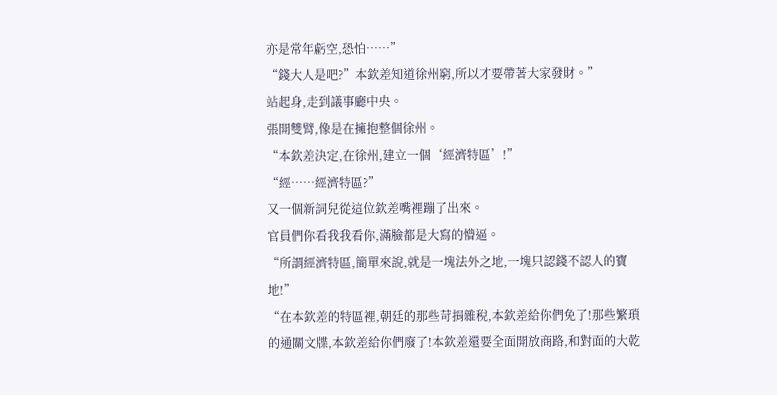亦是常年虧空,恐怕……”
“錢大人是吧?”本欽差知道徐州窮,所以才要帶著大家發財。”
站起身,走到議事廳中央。
張開雙臂,像是在擁抱整個徐州。
“本欽差決定,在徐州,建立一個‘經濟特區’!”
“經……經濟特區?”
又一個新詞兒從這位欽差嘴裡蹦了出來。
官員們你看我我看你,滿臉都是大寫的懵逼。
“所謂經濟特區,簡單來說,就是一塊法外之地,一塊只認錢不認人的寶地!”
“在本欽差的特區裡,朝廷的那些苛捐雜稅,本欽差給你們免了!那些繁瑣的通關文牒,本欽差給你們廢了!本欽差還要全面開放商路,和對面的大乾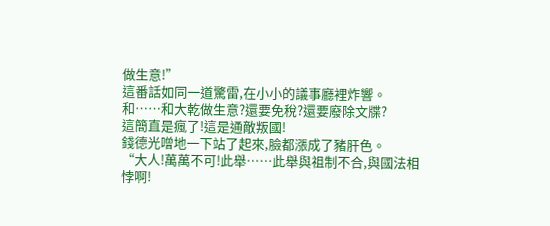做生意!”
這番話如同一道驚雷,在小小的議事廳裡炸響。
和……和大乾做生意?還要免稅?還要廢除文牒?
這簡直是瘋了!這是通敵叛國!
錢德光噌地一下站了起來,臉都漲成了豬肝色。
“大人!萬萬不可!此舉……此舉與祖制不合,與國法相悖啊!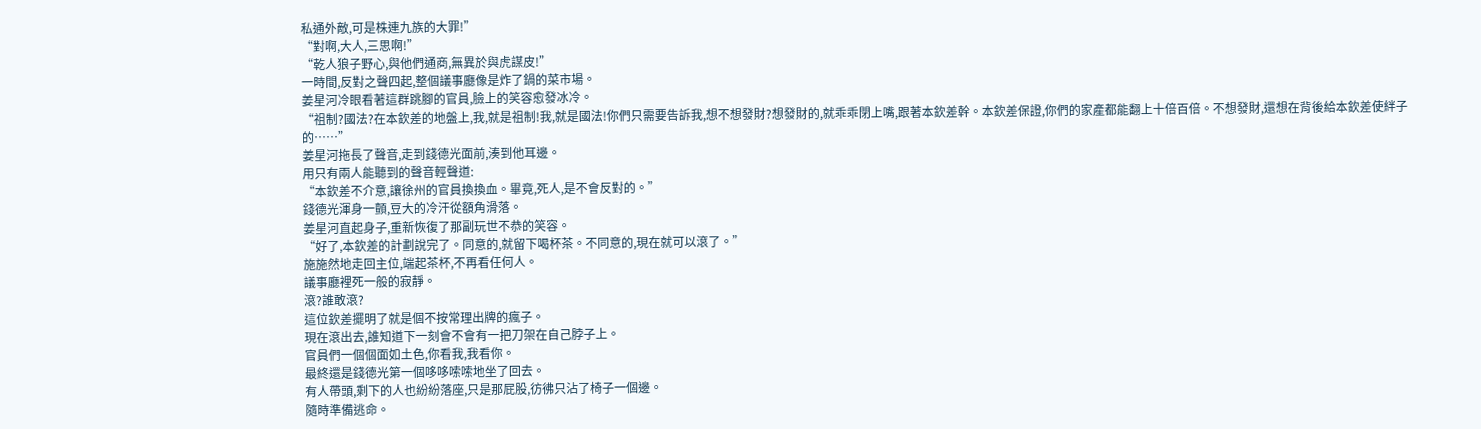私通外敵,可是株連九族的大罪!”
“對啊,大人,三思啊!”
“乾人狼子野心,與他們通商,無異於與虎謀皮!”
一時間,反對之聲四起,整個議事廳像是炸了鍋的菜市場。
姜星河冷眼看著這群跳腳的官員,臉上的笑容愈發冰冷。
“祖制?國法?在本欽差的地盤上,我,就是祖制!我,就是國法!你們只需要告訴我,想不想發財?想發財的,就乖乖閉上嘴,跟著本欽差幹。本欽差保證,你們的家產都能翻上十倍百倍。不想發財,還想在背後給本欽差使絆子的……”
姜星河拖長了聲音,走到錢德光面前,湊到他耳邊。
用只有兩人能聽到的聲音輕聲道:
“本欽差不介意,讓徐州的官員換換血。畢竟,死人,是不會反對的。”
錢德光渾身一顫,豆大的冷汗從額角滑落。
姜星河直起身子,重新恢復了那副玩世不恭的笑容。
“好了,本欽差的計劃說完了。同意的,就留下喝杯茶。不同意的,現在就可以滾了。”
施施然地走回主位,端起茶杯,不再看任何人。
議事廳裡死一般的寂靜。
滾?誰敢滾?
這位欽差擺明了就是個不按常理出牌的瘋子。
現在滾出去,誰知道下一刻會不會有一把刀架在自己脖子上。
官員們一個個面如土色,你看我,我看你。
最終還是錢德光第一個哆哆嗦嗦地坐了回去。
有人帶頭,剩下的人也紛紛落座,只是那屁股,彷彿只沾了椅子一個邊。
隨時準備逃命。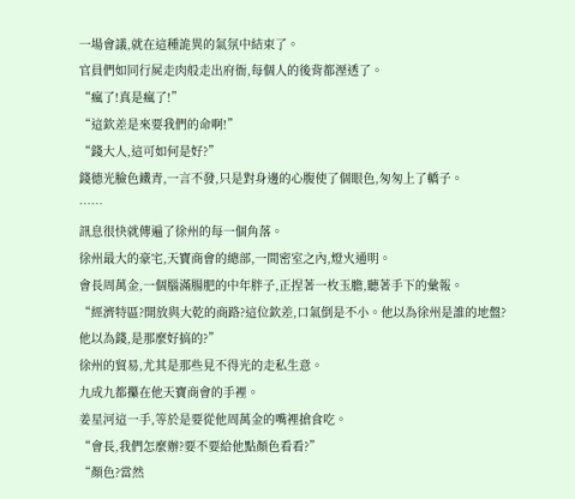一場會議,就在這種詭異的氣氛中結束了。
官員們如同行屍走肉般走出府衙,每個人的後背都溼透了。
“瘋了!真是瘋了!”
“這欽差是來要我們的命啊!”
“錢大人,這可如何是好?”
錢德光臉色鐵青,一言不發,只是對身邊的心腹使了個眼色,匆匆上了轎子。
……
訊息很快就傳遍了徐州的每一個角落。
徐州最大的豪宅,天寶商會的總部,一間密室之內,燈火通明。
會長周萬金,一個腦滿腸肥的中年胖子,正捏著一枚玉膽,聽著手下的彙報。
“經濟特區?開放與大乾的商路?這位欽差,口氣倒是不小。他以為徐州是誰的地盤?他以為錢,是那麼好搞的?”
徐州的貿易,尤其是那些見不得光的走私生意。
九成九都攥在他天寶商會的手裡。
姜星河這一手,等於是要從他周萬金的嘴裡搶食吃。
“會長,我們怎麼辦?要不要給他點顏色看看?”
“顏色?當然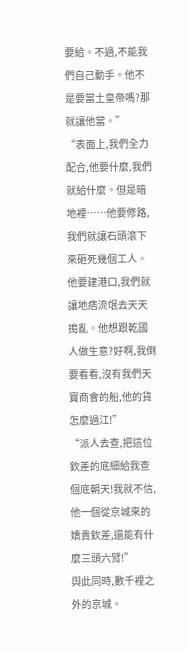要給。不過,不能我們自己動手。他不是要當土皇帝嗎?那就讓他當。”
“表面上,我們全力配合,他要什麼,我們就給什麼。但是暗地裡……他要修路,我們就讓石頭滾下來砸死幾個工人。他要建港口,我們就讓地痞流氓去天天搗亂。他想跟乾國人做生意?好啊,我倒要看看,沒有我們天寶商會的船,他的貨怎麼過江!”
“派人去查,把這位欽差的底細給我查個底朝天!我就不信,他一個從京城來的嬌貴欽差,還能有什麼三頭六臂!”
與此同時,數千裡之外的京城。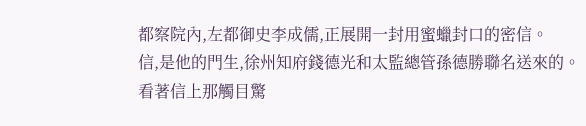都察院內,左都御史李成儒,正展開一封用蜜蠟封口的密信。
信,是他的門生,徐州知府錢德光和太監總管孫德勝聯名送來的。
看著信上那觸目驚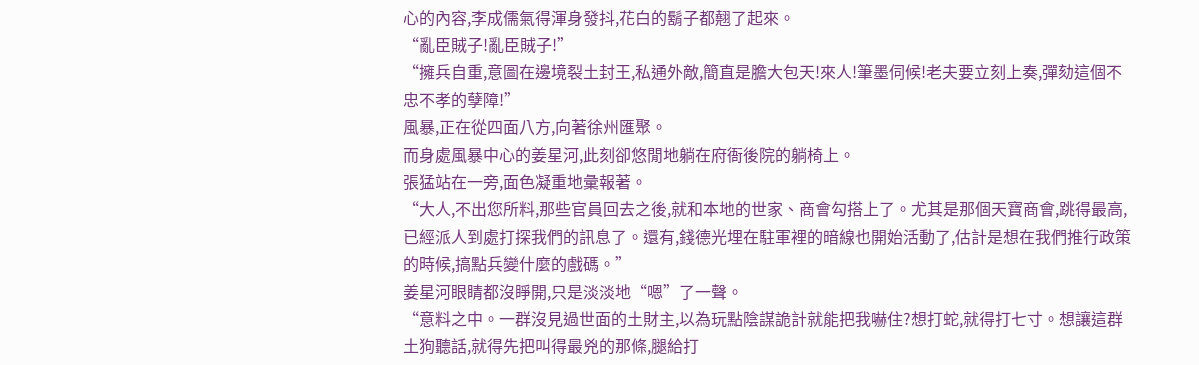心的內容,李成儒氣得渾身發抖,花白的鬍子都翹了起來。
“亂臣賊子!亂臣賊子!”
“擁兵自重,意圖在邊境裂土封王,私通外敵,簡直是膽大包天!來人!筆墨伺候!老夫要立刻上奏,彈劾這個不忠不孝的孽障!”
風暴,正在從四面八方,向著徐州匯聚。
而身處風暴中心的姜星河,此刻卻悠閒地躺在府衙後院的躺椅上。
張猛站在一旁,面色凝重地彙報著。
“大人,不出您所料,那些官員回去之後,就和本地的世家、商會勾搭上了。尤其是那個天寶商會,跳得最高,已經派人到處打探我們的訊息了。還有,錢德光埋在駐軍裡的暗線也開始活動了,估計是想在我們推行政策的時候,搞點兵變什麼的戲碼。”
姜星河眼睛都沒睜開,只是淡淡地“嗯”了一聲。
“意料之中。一群沒見過世面的土財主,以為玩點陰謀詭計就能把我嚇住?想打蛇,就得打七寸。想讓這群土狗聽話,就得先把叫得最兇的那條,腿給打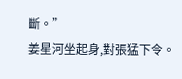斷。”
姜星河坐起身,對張猛下令。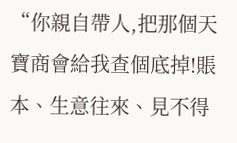“你親自帶人,把那個天寶商會給我查個底掉!賬本、生意往來、見不得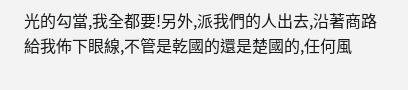光的勾當,我全都要!另外,派我們的人出去,沿著商路給我佈下眼線,不管是乾國的還是楚國的,任何風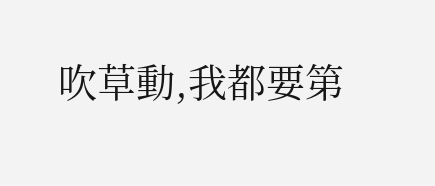吹草動,我都要第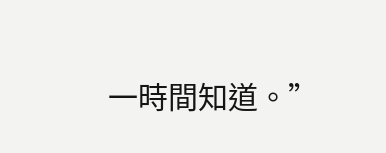一時間知道。”